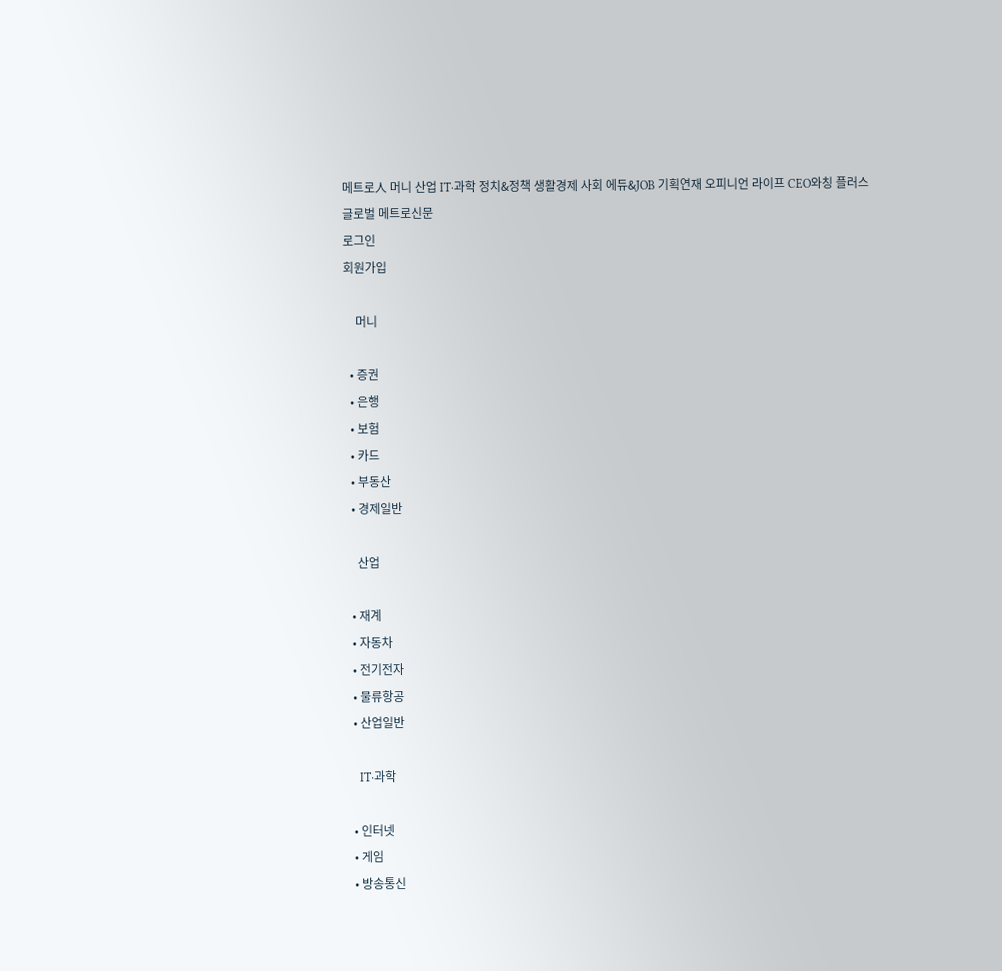메트로人 머니 산업 IT·과학 정치&정책 생활경제 사회 에듀&JOB 기획연재 오피니언 라이프 CEO와칭 플러스
글로벌 메트로신문
로그인
회원가입

    머니

  • 증권
  • 은행
  • 보험
  • 카드
  • 부동산
  • 경제일반

    산업

  • 재계
  • 자동차
  • 전기전자
  • 물류항공
  • 산업일반

    IT·과학

  • 인터넷
  • 게임
  • 방송통신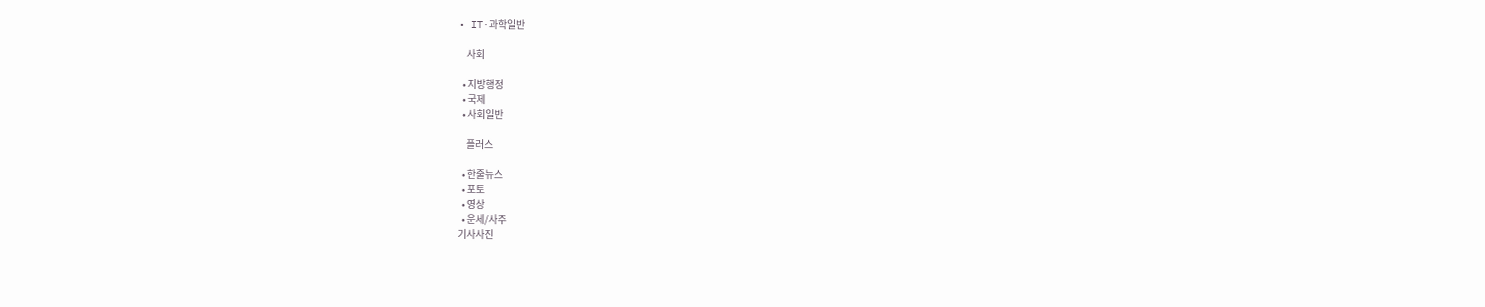• IT·과학일반

    사회

  • 지방행정
  • 국제
  • 사회일반

    플러스

  • 한줄뉴스
  • 포토
  • 영상
  • 운세/사주
기사사진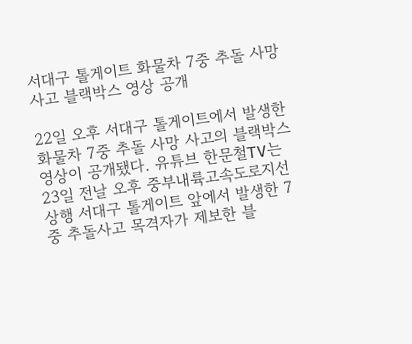서대구 톨게이트 화물차 7중 추돌 사망사고 블랙박스 영상 공개

22일 오후 서대구 톨게이트에서 발생한 화물차 7중 추돌 사망 사고의 블랙박스 영상이 공개됐다. 유튜브 한문철TV는 23일 전날 오후 중부내륙고속도로지선 상행 서대구 톨게이트 앞에서 발생한 7중 추돌사고 목격자가 제보한 블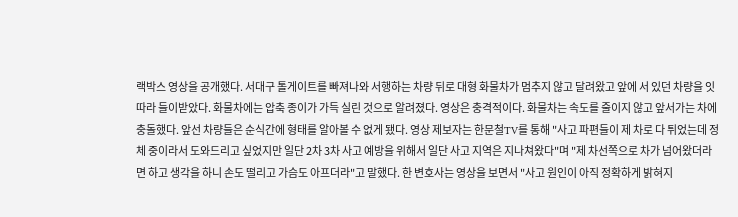랙박스 영상을 공개했다. 서대구 톨게이트를 빠져나와 서행하는 차량 뒤로 대형 화물차가 멈추지 않고 달려왔고 앞에 서 있던 차량을 잇따라 들이받았다. 화물차에는 압축 종이가 가득 실린 것으로 알려졌다. 영상은 충격적이다. 화물차는 속도를 줄이지 않고 앞서가는 차에 충돌했다. 앞선 차량들은 순식간에 형태를 알아볼 수 없게 됐다. 영상 제보자는 한문철TV를 통해 "사고 파편들이 제 차로 다 튀었는데 정체 중이라서 도와드리고 싶었지만 일단 2차 3차 사고 예방을 위해서 일단 사고 지역은 지나쳐왔다"며 "제 차선쪽으로 차가 넘어왔더라면 하고 생각을 하니 손도 떨리고 가슴도 아프더라"고 말했다. 한 변호사는 영상을 보면서 "사고 원인이 아직 정확하게 밝혀지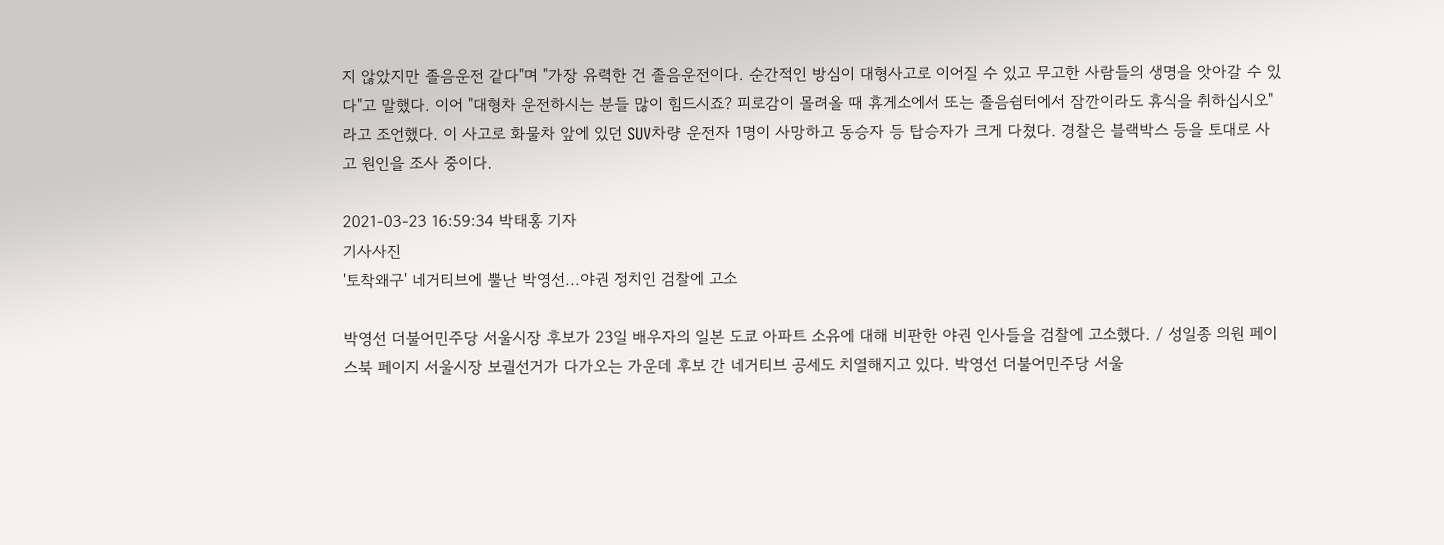지 않았지만 졸음운전 같다"며 "가장 유력한 건 졸음운전이다. 순간적인 방심이 대형사고로 이어질 수 있고 무고한 사람들의 생명을 앗아갈 수 있다"고 말했다. 이어 "대형차 운전하시는 분들 많이 힘드시죠? 피로감이 몰려올 때 휴게소에서 또는 졸음쉼터에서 잠깐이라도 휴식을 취하십시오"라고 조언했다. 이 사고로 화물차 앞에 있던 SUV차량 운전자 1명이 사망하고 동승자 등 탑승자가 크게 다쳤다. 경찰은 블랙박스 등을 토대로 사고 원인을 조사 중이다.

2021-03-23 16:59:34 박태홍 기자
기사사진
'토착왜구' 네거티브에 뿔난 박영선...야권 정치인 검찰에 고소

박영선 더불어민주당 서울시장 후보가 23일 배우자의 일본 도쿄 아파트 소유에 대해 비판한 야권 인사들을 검찰에 고소했다. / 성일종 의원 페이스북 페이지 서울시장 보궐선거가 다가오는 가운데 후보 간 네거티브 공세도 치열해지고 있다. 박영선 더불어민주당 서울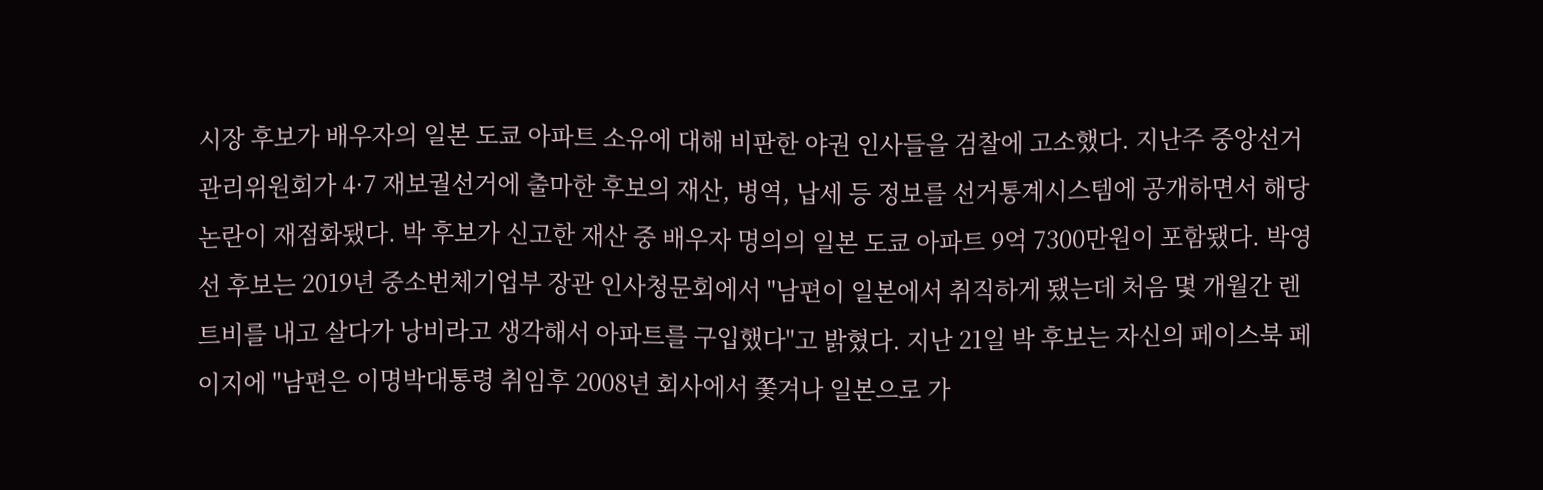시장 후보가 배우자의 일본 도쿄 아파트 소유에 대해 비판한 야권 인사들을 검찰에 고소했다. 지난주 중앙선거관리위원회가 4·7 재보궐선거에 출마한 후보의 재산, 병역, 납세 등 정보를 선거통계시스템에 공개하면서 해당 논란이 재점화됐다. 박 후보가 신고한 재산 중 배우자 명의의 일본 도쿄 아파트 9억 7300만원이 포함됐다. 박영선 후보는 2019년 중소번체기업부 장관 인사청문회에서 "남편이 일본에서 취직하게 됐는데 처음 몇 개월간 렌트비를 내고 살다가 낭비라고 생각해서 아파트를 구입했다"고 밝혔다. 지난 21일 박 후보는 자신의 페이스북 페이지에 "남편은 이명박대통령 취임후 2008년 회사에서 쫓겨나 일본으로 가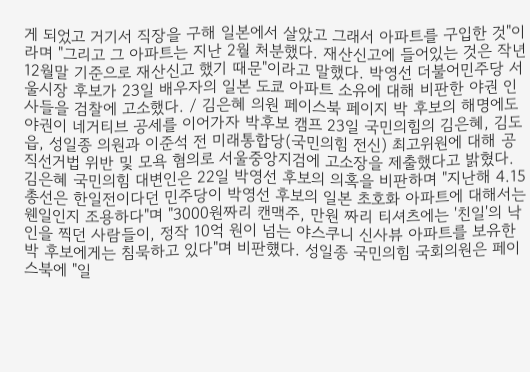게 되었고 거기서 직장을 구해 일본에서 살았고 그래서 아파트를 구입한 것"이라며 "그리고 그 아파트는 지난 2월 처분했다. 재산신고에 들어있는 것은 작년 12월말 기준으로 재산신고 했기 때문"이라고 말했다. 박영선 더불어민주당 서울시장 후보가 23일 배우자의 일본 도쿄 아파트 소유에 대해 비판한 야권 인사들을 검찰에 고소했다. / 김은혜 의원 페이스북 페이지 박 후보의 해명에도 야권이 네거티브 공세를 이어가자 박후보 캠프 23일 국민의힘의 김은혜, 김도읍, 성일종 의원과 이준석 전 미래통합당(국민의힘 전신) 최고위원에 대해 공직선거법 위반 및 모욕 혐의로 서울중앙지검에 고소장을 제출했다고 밝혔다. 김은혜 국민의힘 대변인은 22일 박영선 후보의 의혹을 비판하며 "지난해 4.15 총선은 한일전이다던 민주당이 박영선 후보의 일본 초호화 아파트에 대해서는 웬일인지 조용하다"며 "3000원짜리 캔맥주, 만원 짜리 티셔츠에는 '친일'의 낙인을 찍던 사람들이, 정작 10억 원이 넘는 야스쿠니 신사뷰 아파트를 보유한 박 후보에게는 침묵하고 있다"며 비판헀다. 성일종 국민의힘 국회의원은 페이스북에 "일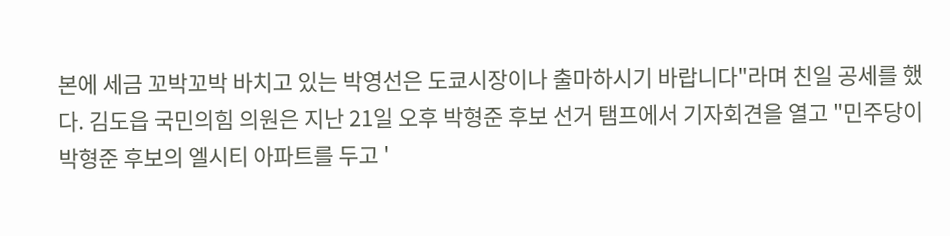본에 세금 꼬박꼬박 바치고 있는 박영선은 도쿄시장이나 출마하시기 바랍니다"라며 친일 공세를 했다. 김도읍 국민의힘 의원은 지난 21일 오후 박형준 후보 선거 탬프에서 기자회견을 열고 "민주당이 박형준 후보의 엘시티 아파트를 두고 '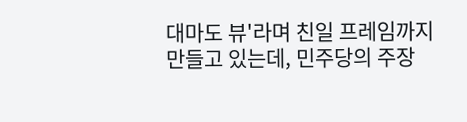대마도 뷰'라며 친일 프레임까지 만들고 있는데, 민주당의 주장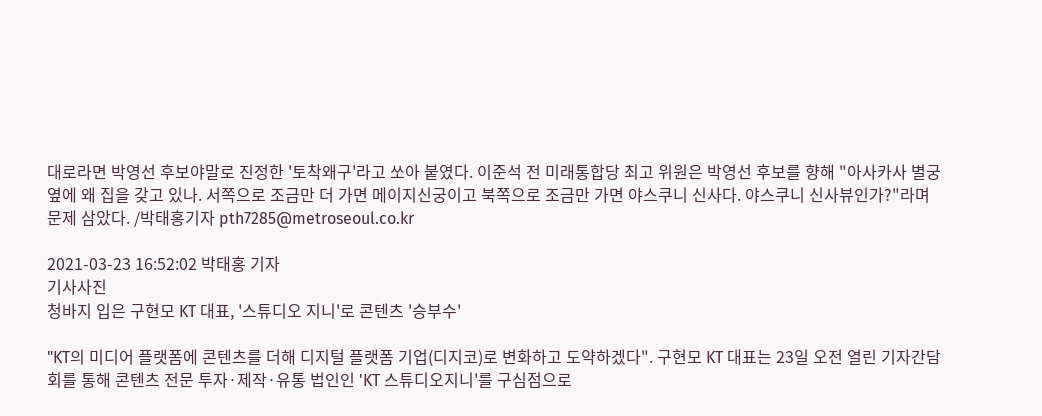대로라면 박영선 후보야말로 진정한 '토착왜구'라고 쏘아 붙였다. 이준석 전 미래통합당 최고 위원은 박영선 후보를 향해 "아사카사 별궁 옆에 왜 집을 갖고 있나. 서쪽으로 조금만 더 가면 메이지신궁이고 북쪽으로 조금만 가면 야스쿠니 신사다. 야스쿠니 신사뷰인가?"라며 문제 삼았다. /박태홍기자 pth7285@metroseoul.co.kr

2021-03-23 16:52:02 박태홍 기자
기사사진
청바지 입은 구현모 KT 대표, '스튜디오 지니'로 콘텐츠 '승부수'

"KT의 미디어 플랫폼에 콘텐츠를 더해 디지털 플랫폼 기업(디지코)로 변화하고 도약하겠다". 구현모 KT 대표는 23일 오전 열린 기자간담회를 통해 콘텐츠 전문 투자·제작·유통 법인인 'KT 스튜디오지니'를 구심점으로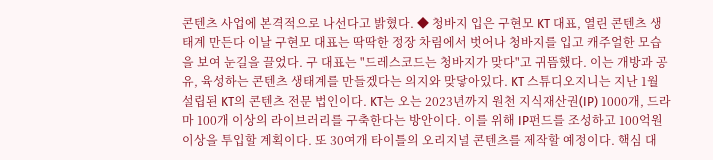콘텐츠 사업에 본격적으로 나선다고 밝혔다. ◆ 청바지 입은 구현모 KT 대표, 열린 콘텐츠 생태계 만든다 이날 구현모 대표는 딱딱한 정장 차림에서 벗어나 청바지를 입고 캐주얼한 모습을 보여 눈길을 끌었다. 구 대표는 "드레스코드는 청바지가 맞다"고 귀뜸했다. 이는 개방과 공유, 육성하는 콘텐츠 생태계를 만들겠다는 의지와 맞닿아있다. KT 스튜디오지니는 지난 1월 설립된 KT의 콘텐츠 전문 법인이다. KT는 오는 2023년까지 원천 지식재산권(IP) 1000개, 드라마 100개 이상의 라이브러리를 구축한다는 방안이다. 이를 위해 IP펀드를 조성하고 100억원 이상을 투입할 계획이다. 또 30여개 타이틀의 오리지널 콘텐츠를 제작할 예정이다. 핵심 대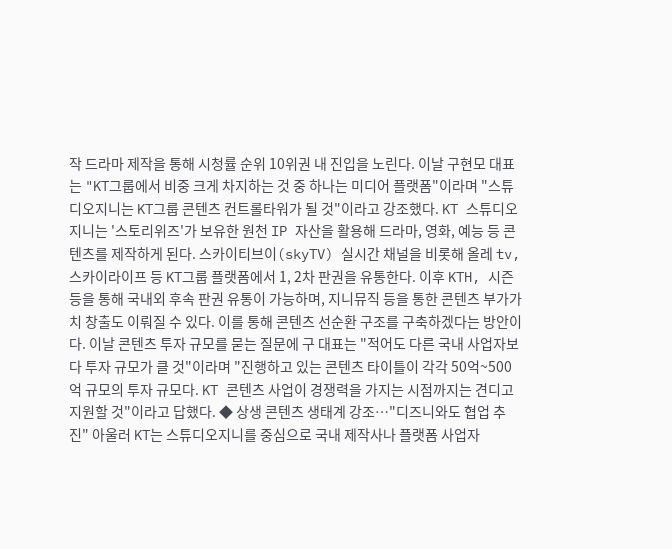작 드라마 제작을 통해 시청률 순위 10위권 내 진입을 노린다. 이날 구현모 대표는 "KT그룹에서 비중 크게 차지하는 것 중 하나는 미디어 플랫폼"이라며 "스튜디오지니는 KT그룹 콘텐츠 컨트롤타워가 될 것"이라고 강조했다. KT 스튜디오지니는 '스토리위즈'가 보유한 원천 IP 자산을 활용해 드라마, 영화, 예능 등 콘텐츠를 제작하게 된다. 스카이티브이(skyTV) 실시간 채널을 비롯해 올레 tv, 스카이라이프 등 KT그룹 플랫폼에서 1, 2차 판권을 유통한다. 이후 KTH, 시즌 등을 통해 국내외 후속 판권 유통이 가능하며, 지니뮤직 등을 통한 콘텐츠 부가가치 창출도 이뤄질 수 있다. 이를 통해 콘텐츠 선순환 구조를 구축하겠다는 방안이다. 이날 콘텐츠 투자 규모를 묻는 질문에 구 대표는 "적어도 다른 국내 사업자보다 투자 규모가 클 것"이라며 "진행하고 있는 콘텐츠 타이틀이 각각 50억~500억 규모의 투자 규모다. KT 콘텐츠 사업이 경쟁력을 가지는 시점까지는 견디고 지원할 것"이라고 답했다. ◆ 상생 콘텐츠 생태계 강조…"디즈니와도 협업 추진" 아울러 KT는 스튜디오지니를 중심으로 국내 제작사나 플랫폼 사업자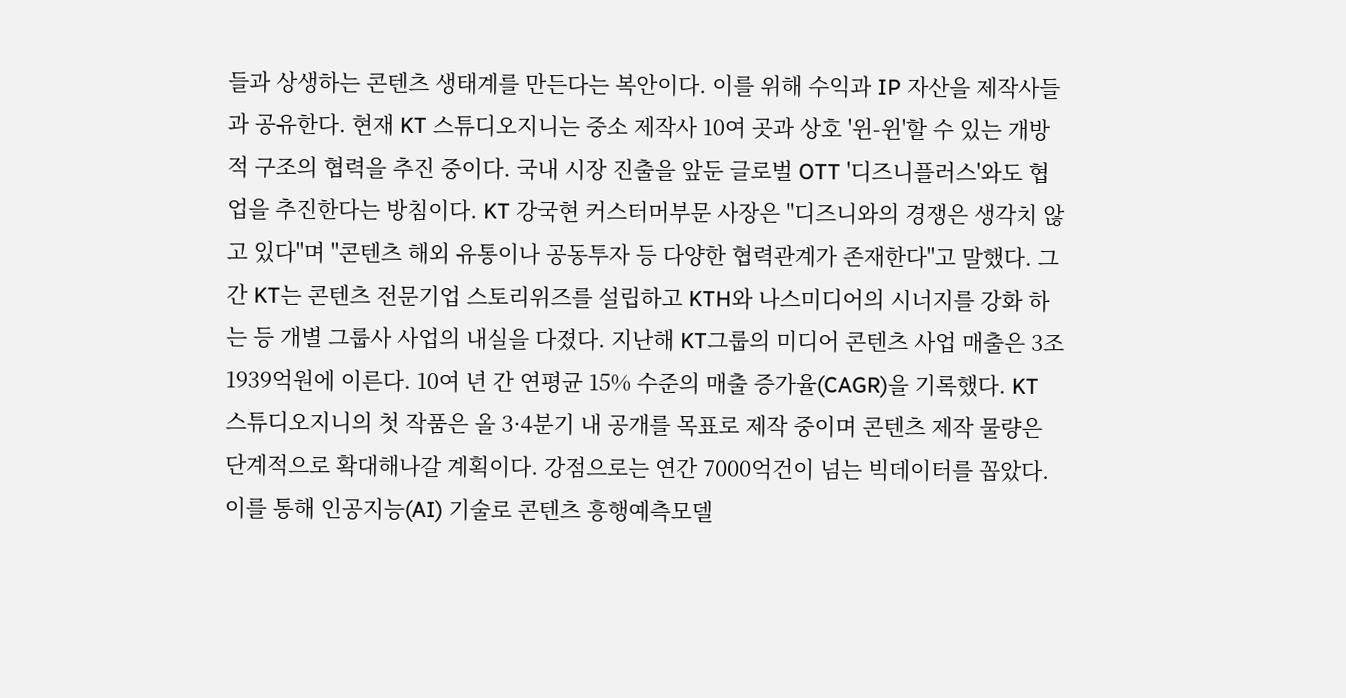들과 상생하는 콘텐츠 생태계를 만든다는 복안이다. 이를 위해 수익과 IP 자산을 제작사들과 공유한다. 현재 KT 스튜디오지니는 중소 제작사 10여 곳과 상호 '윈-윈'할 수 있는 개방적 구조의 협력을 추진 중이다. 국내 시장 진출을 앞둔 글로벌 OTT '디즈니플러스'와도 협업을 추진한다는 방침이다. KT 강국현 커스터머부문 사장은 "디즈니와의 경쟁은 생각치 않고 있다"며 "콘텐츠 해외 유통이나 공동투자 등 다양한 협력관계가 존재한다"고 말했다. 그간 KT는 콘텐츠 전문기업 스토리위즈를 설립하고 KTH와 나스미디어의 시너지를 강화 하는 등 개별 그룹사 사업의 내실을 다졌다. 지난해 KT그룹의 미디어 콘텐츠 사업 매출은 3조1939억원에 이른다. 10여 년 간 연평균 15% 수준의 매출 증가율(CAGR)을 기록했다. KT 스튜디오지니의 첫 작품은 올 3·4분기 내 공개를 목표로 제작 중이며 콘텐츠 제작 물량은 단계적으로 확대해나갈 계획이다. 강점으로는 연간 7000억건이 넘는 빅데이터를 꼽았다. 이를 통해 인공지능(AI) 기술로 콘텐츠 흥행예측모델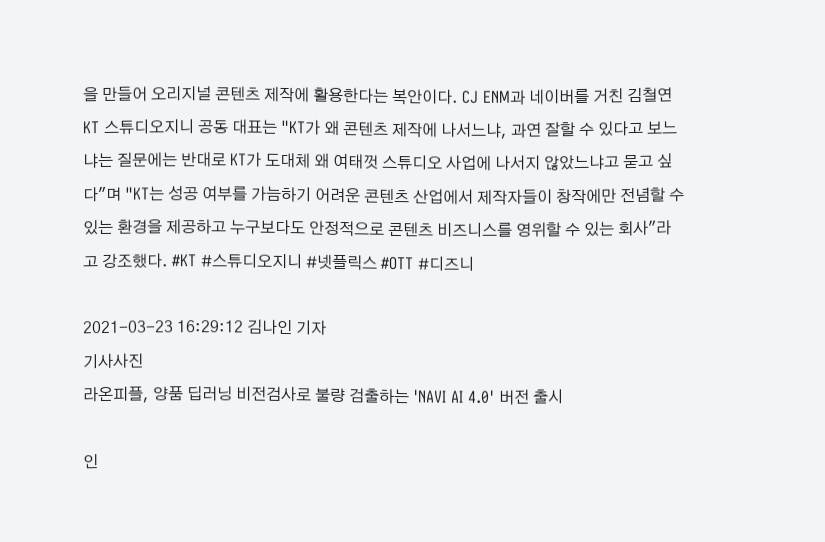을 만들어 오리지널 콘텐츠 제작에 활용한다는 복안이다. CJ ENM과 네이버를 거친 김철연 KT 스튜디오지니 공동 대표는 "KT가 왜 콘텐츠 제작에 나서느냐, 과연 잘할 수 있다고 보느냐는 질문에는 반대로 KT가 도대체 왜 여태껏 스튜디오 사업에 나서지 않았느냐고 묻고 싶다"며 "KT는 성공 여부를 가늠하기 어려운 콘텐츠 산업에서 제작자들이 창작에만 전념할 수 있는 환경을 제공하고 누구보다도 안정적으로 콘텐츠 비즈니스를 영위할 수 있는 회사"라고 강조했다. #KT #스튜디오지니 #넷플릭스 #OTT #디즈니

2021-03-23 16:29:12 김나인 기자
기사사진
라온피플, 양품 딥러닝 비전검사로 불량 검출하는 'NAVI AI 4.0' 버전 출시

인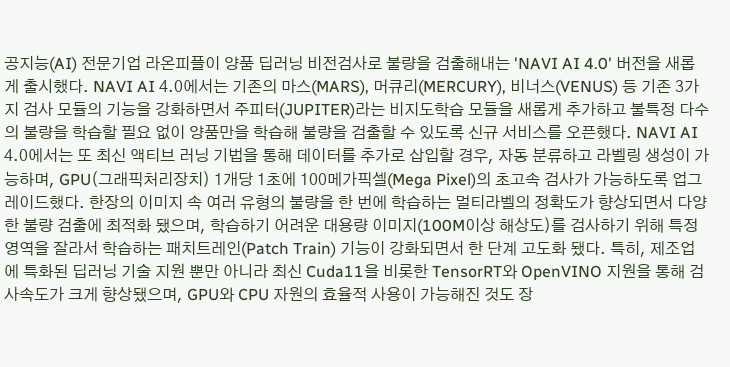공지능(AI) 전문기업 라온피플이 양품 딥러닝 비전검사로 불량을 검출해내는 'NAVI AI 4.0' 버전을 새롭게 출시했다. NAVI AI 4.0에서는 기존의 마스(MARS), 머큐리(MERCURY), 비너스(VENUS) 등 기존 3가지 검사 모듈의 기능을 강화하면서 주피터(JUPITER)라는 비지도학습 모듈을 새롭게 추가하고 불특정 다수의 불량을 학습할 필요 없이 양품만을 학습해 불량을 검출할 수 있도록 신규 서비스를 오픈했다. NAVI AI 4.0에서는 또 최신 액티브 러닝 기법을 통해 데이터를 추가로 삽입할 경우, 자동 분류하고 라벨링 생성이 가능하며, GPU(그래픽처리장치) 1개당 1초에 100메가픽셀(Mega Pixel)의 초고속 검사가 가능하도록 업그레이드했다. 한장의 이미지 속 여러 유형의 불량을 한 번에 학습하는 멀티라벨의 정확도가 향상되면서 다양한 불량 검출에 최적화 됐으며, 학습하기 어려운 대용량 이미지(100M이상 해상도)를 검사하기 위해 특정 영역을 잘라서 학습하는 패치트레인(Patch Train) 기능이 강화되면서 한 단계 고도화 됐다. 특히, 제조업에 특화된 딥러닝 기술 지원 뿐만 아니라 최신 Cuda11을 비롯한 TensorRT와 OpenVINO 지원을 통해 검사속도가 크게 향상됐으며, GPU와 CPU 자원의 효율적 사용이 가능해진 것도 장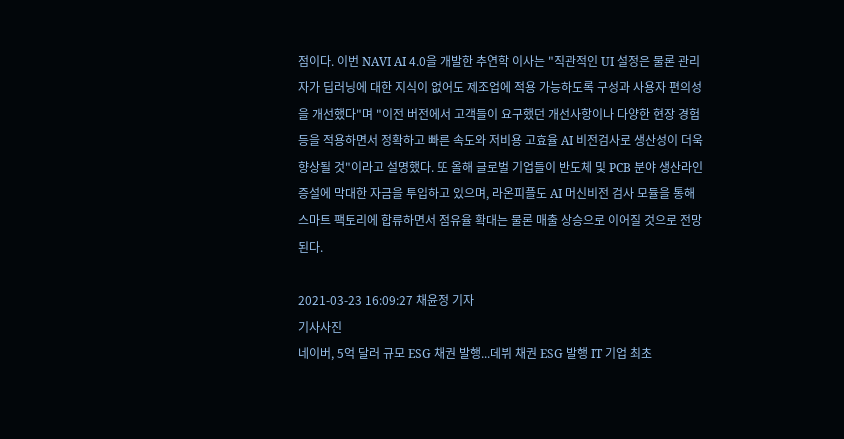점이다. 이번 NAVI AI 4.0을 개발한 추연학 이사는 "직관적인 UI 설정은 물론 관리자가 딥러닝에 대한 지식이 없어도 제조업에 적용 가능하도록 구성과 사용자 편의성을 개선했다"며 "이전 버전에서 고객들이 요구했던 개선사항이나 다양한 현장 경험 등을 적용하면서 정확하고 빠른 속도와 저비용 고효율 AI 비전검사로 생산성이 더욱 향상될 것"이라고 설명했다. 또 올해 글로벌 기업들이 반도체 및 PCB 분야 생산라인 증설에 막대한 자금을 투입하고 있으며, 라온피플도 AI 머신비전 검사 모듈을 통해 스마트 팩토리에 합류하면서 점유율 확대는 물론 매출 상승으로 이어질 것으로 전망된다.

2021-03-23 16:09:27 채윤정 기자
기사사진
네이버, 5억 달러 규모 ESG 채권 발행...데뷔 채권 ESG 발행 IT 기업 최초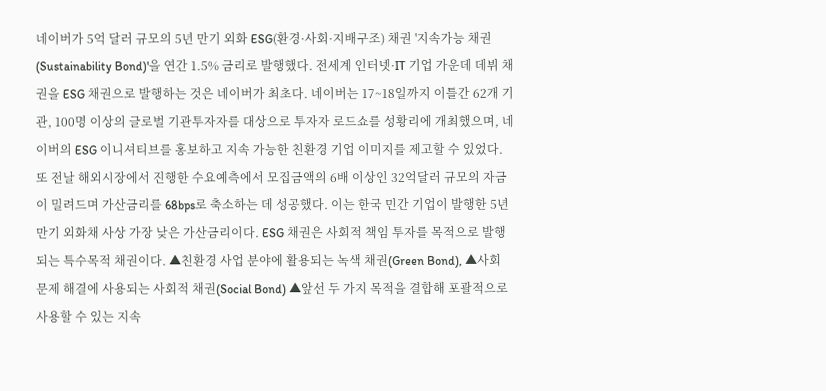네이버가 5억 달러 규모의 5년 만기 외화 ESG(환경·사회·지배구조) 채권 '지속가능 채권(Sustainability Bond)'을 연간 1.5% 금리로 발행했다. 전세계 인터넷·IT 기업 가운데 데뷔 채권을 ESG 채권으로 발행하는 것은 네이버가 최초다. 네이버는 17~18일까지 이틀간 62개 기관, 100명 이상의 글로벌 기관투자자를 대상으로 투자자 로드쇼를 성황리에 개최했으며, 네이버의 ESG 이니셔티브를 홍보하고 지속 가능한 친환경 기업 이미지를 제고할 수 있었다. 또 전날 해외시장에서 진행한 수요예측에서 모집금액의 6배 이상인 32억달러 규모의 자금이 밀려드며 가산금리를 68bps로 축소하는 데 성공했다. 이는 한국 민간 기업이 발행한 5년 만기 외화채 사상 가장 낮은 가산금리이다. ESG 채권은 사회적 책임 투자를 목적으로 발행되는 특수목적 채권이다. ▲친환경 사업 분야에 활용되는 녹색 채권(Green Bond), ▲사회 문제 해결에 사용되는 사회적 채권(Social Bond) ▲앞선 두 가지 목적을 결합해 포괄적으로 사용할 수 있는 지속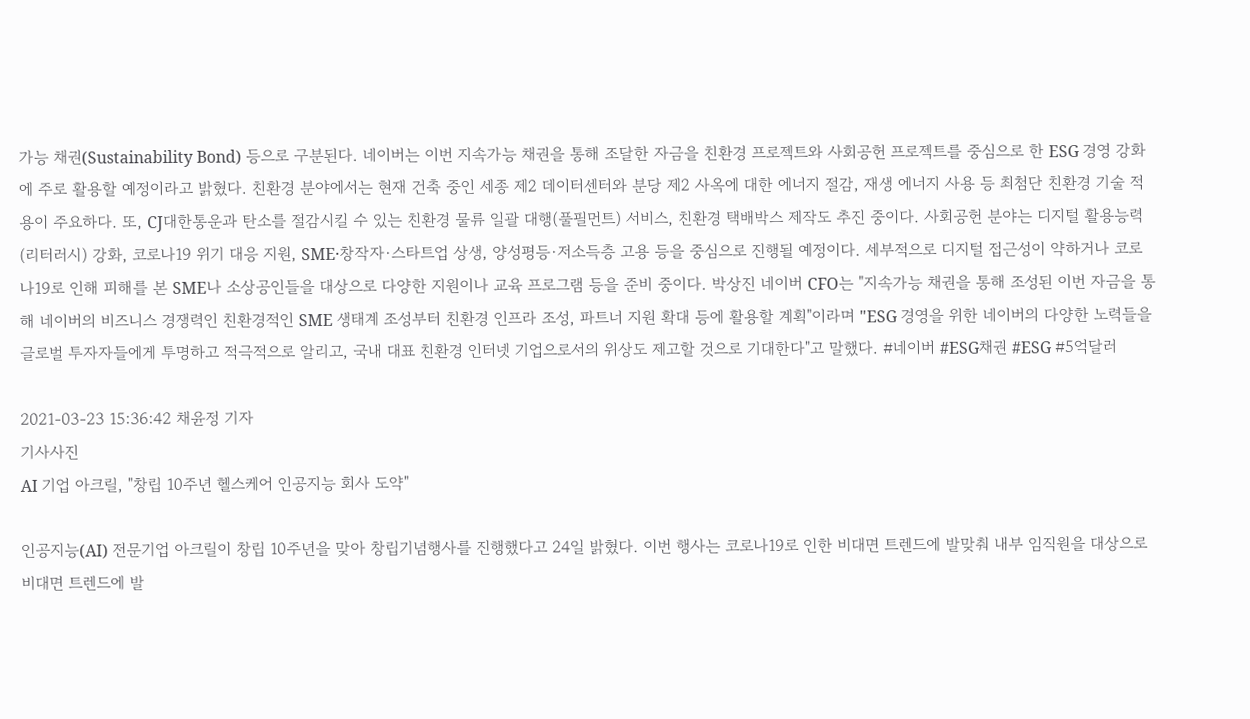가능 채권(Sustainability Bond) 등으로 구분된다. 네이버는 이번 지속가능 채권을 통해 조달한 자금을 친환경 프로젝트와 사회공헌 프로젝트를 중심으로 한 ESG 경영 강화에 주로 활용할 예정이라고 밝혔다. 친환경 분야에서는 현재 건축 중인 세종 제2 데이터센터와 분당 제2 사옥에 대한 에너지 절감, 재생 에너지 사용 등 최첨단 친환경 기술 적용이 주요하다. 또, CJ대한통운과 탄소를 절감시킬 수 있는 친환경 물류 일괄 대행(풀필먼트) 서비스, 친환경 택배박스 제작도 추진 중이다. 사회공헌 분야는 디지털 활용능력(리터러시) 강화, 코로나19 위기 대응 지원, SME·창작자·스타트업 상생, 양성평등·저소득층 고용 등을 중심으로 진행될 예정이다. 세부적으로 디지털 접근성이 약하거나 코로나19로 인해 피해를 본 SME나 소상공인들을 대상으로 다양한 지원이나 교육 프로그램 등을 준비 중이다. 박상진 네이버 CFO는 "지속가능 채권을 통해 조성된 이번 자금을 통해 네이버의 비즈니스 경쟁력인 친환경적인 SME 생태계 조성부터 친환경 인프라 조성, 파트너 지원 확대 등에 활용할 계획"이라며 "ESG 경영을 위한 네이버의 다양한 노력들을 글로벌 투자자들에게 투명하고 적극적으로 알리고, 국내 대표 친환경 인터넷 기업으로서의 위상도 제고할 것으로 기대한다"고 말했다. #네이버 #ESG채권 #ESG #5억달러

2021-03-23 15:36:42 채윤정 기자
기사사진
AI 기업 아크릴, "창립 10주년 헬스케어 인공지능 회사 도약"

인공지능(AI) 전문기업 아크릴이 창립 10주년을 맞아 창립기념행사를 진행했다고 24일 밝혔다. 이번 행사는 코로나19로 인한 비대면 트렌드에 발맞춰 내부 임직원을 대상으로 비대면 트렌드에 발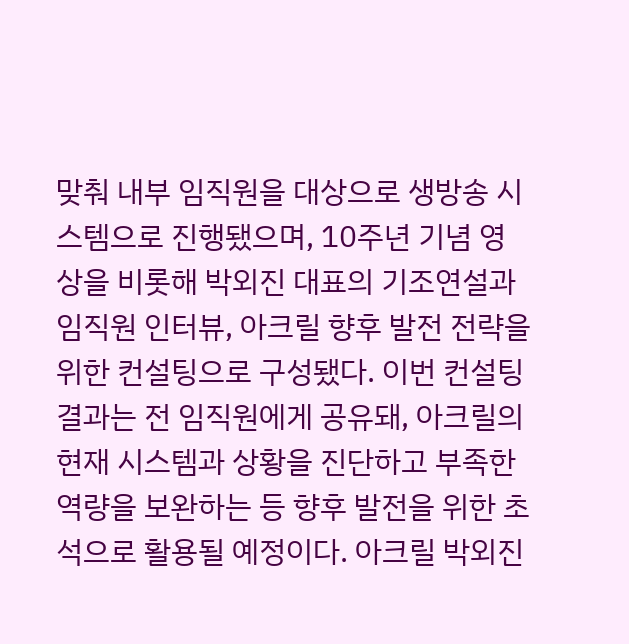맞춰 내부 임직원을 대상으로 생방송 시스템으로 진행됐으며, 10주년 기념 영상을 비롯해 박외진 대표의 기조연설과 임직원 인터뷰, 아크릴 향후 발전 전략을 위한 컨설팅으로 구성됐다. 이번 컨설팅 결과는 전 임직원에게 공유돼, 아크릴의 현재 시스템과 상황을 진단하고 부족한 역량을 보완하는 등 향후 발전을 위한 초석으로 활용될 예정이다. 아크릴 박외진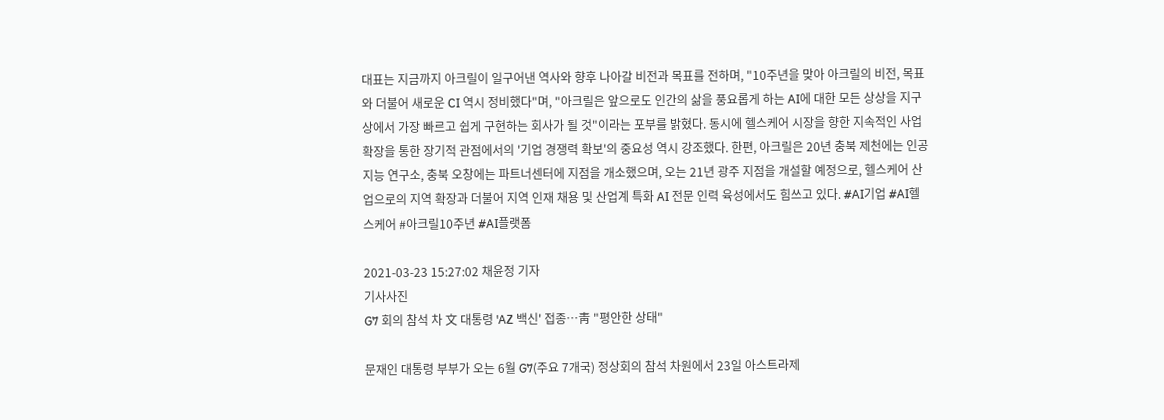대표는 지금까지 아크릴이 일구어낸 역사와 향후 나아갈 비전과 목표를 전하며, "10주년을 맞아 아크릴의 비전, 목표와 더불어 새로운 CI 역시 정비했다"며, "아크릴은 앞으로도 인간의 삶을 풍요롭게 하는 AI에 대한 모든 상상을 지구상에서 가장 빠르고 쉽게 구현하는 회사가 될 것"이라는 포부를 밝혔다. 동시에 헬스케어 시장을 향한 지속적인 사업 확장을 통한 장기적 관점에서의 '기업 경쟁력 확보'의 중요성 역시 강조했다. 한편, 아크릴은 20년 충북 제천에는 인공지능 연구소, 충북 오창에는 파트너센터에 지점을 개소했으며, 오는 21년 광주 지점을 개설할 예정으로, 헬스케어 산업으로의 지역 확장과 더불어 지역 인재 채용 및 산업계 특화 AI 전문 인력 육성에서도 힘쓰고 있다. #AI기업 #AI헬스케어 #아크릴10주년 #AI플랫폼

2021-03-23 15:27:02 채윤정 기자
기사사진
G7 회의 참석 차 文 대통령 'AZ 백신' 접종…靑 "평안한 상태"

문재인 대통령 부부가 오는 6월 G7(주요 7개국) 정상회의 참석 차원에서 23일 아스트라제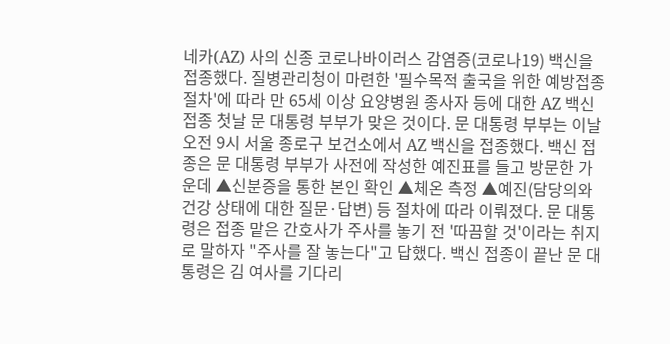네카(AZ) 사의 신종 코로나바이러스 감염증(코로나19) 백신을 접종했다. 질병관리청이 마련한 '필수목적 출국을 위한 예방접종 절차'에 따라 만 65세 이상 요양병원 종사자 등에 대한 AZ 백신 접종 첫날 문 대통령 부부가 맞은 것이다. 문 대통령 부부는 이날 오전 9시 서울 종로구 보건소에서 AZ 백신을 접종했다. 백신 접종은 문 대통령 부부가 사전에 작성한 예진표를 들고 방문한 가운데 ▲신분증을 통한 본인 확인 ▲체온 측정 ▲예진(담당의와 건강 상태에 대한 질문·답변) 등 절차에 따라 이뤄졌다. 문 대통령은 접종 맡은 간호사가 주사를 놓기 전 '따끔할 것'이라는 취지로 말하자 "주사를 잘 놓는다"고 답했다. 백신 접종이 끝난 문 대통령은 김 여사를 기다리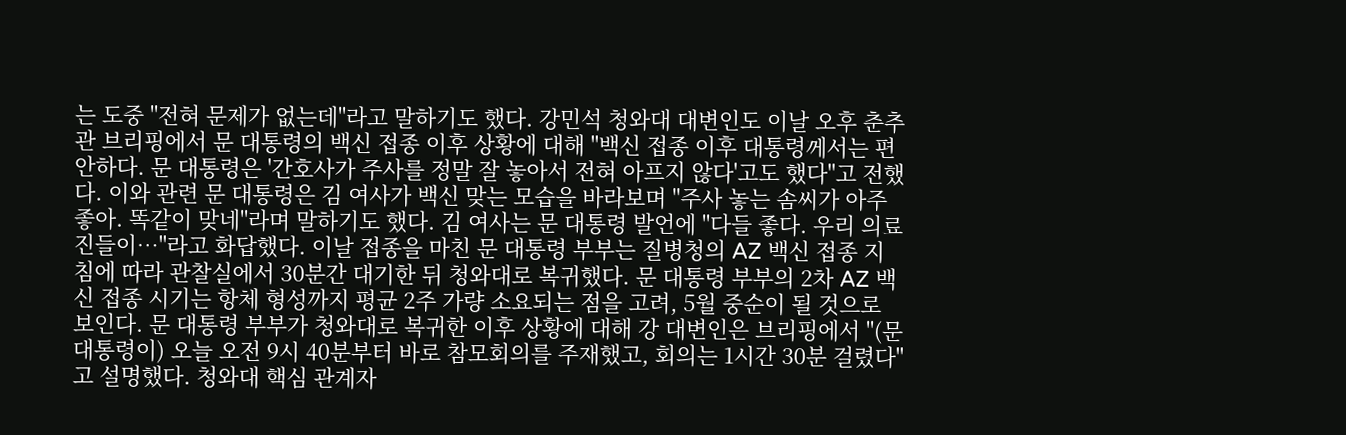는 도중 "전혀 문제가 없는데"라고 말하기도 했다. 강민석 청와대 대변인도 이날 오후 춘추관 브리핑에서 문 대통령의 백신 접종 이후 상황에 대해 "백신 접종 이후 대통령께서는 편안하다. 문 대통령은 '간호사가 주사를 정말 잘 놓아서 전혀 아프지 않다'고도 했다"고 전했다. 이와 관련 문 대통령은 김 여사가 백신 맞는 모습을 바라보며 "주사 놓는 솜씨가 아주 좋아. 똑같이 맞네"라며 말하기도 했다. 김 여사는 문 대통령 발언에 "다들 좋다. 우리 의료진들이…"라고 화답했다. 이날 접종을 마친 문 대통령 부부는 질병청의 AZ 백신 접종 지침에 따라 관찰실에서 30분간 대기한 뒤 청와대로 복귀했다. 문 대통령 부부의 2차 AZ 백신 접종 시기는 항체 형성까지 평균 2주 가량 소요되는 점을 고려, 5월 중순이 될 것으로 보인다. 문 대통령 부부가 청와대로 복귀한 이후 상황에 대해 강 대변인은 브리핑에서 "(문 대통령이) 오늘 오전 9시 40분부터 바로 참모회의를 주재했고, 회의는 1시간 30분 걸렸다"고 설명했다. 청와대 핵심 관계자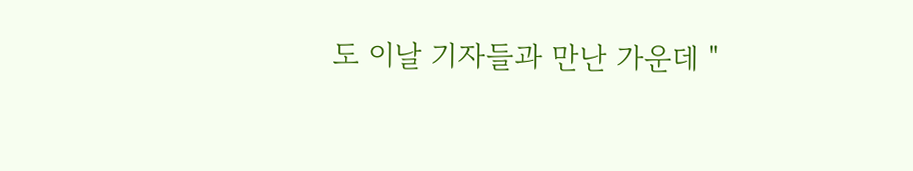도 이날 기자들과 만난 가운데 "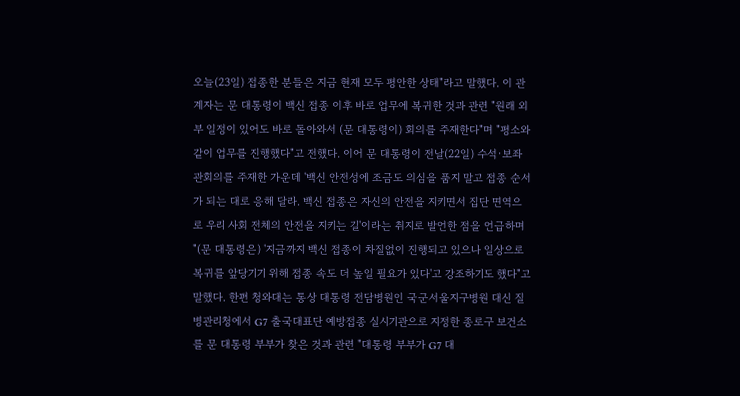오늘(23일) 접종한 분들은 지금 현재 모두 평안한 상태"라고 말했다. 이 관계자는 문 대통령이 백신 접종 이후 바로 업무에 복귀한 것과 관련 "원래 외부 일정이 있어도 바로 돌아와서 (문 대통령이) 회의를 주재한다"며 "평소와 같이 업무를 진행했다"고 전했다. 이어 문 대통령이 전날(22일) 수석·보좌관회의를 주재한 가운데 '백신 안전성에 조금도 의심을 품지 말고 접종 순서가 되는 대로 응해 달라. 백신 접종은 자신의 안전을 지키면서 집단 면역으로 우리 사회 전체의 안전을 지키는 길'이라는 취지로 발언한 점을 언급하며 "(문 대통령은) '지금까지 백신 접종이 차질없이 진행되고 있으나 일상으로 복귀를 앞당기기 위해 접종 속도 더 높일 필요가 있다'고 강조하기도 했다"고 말했다. 한편 청와대는 통상 대통령 전담병원인 국군서울지구병원 대신 질병관리청에서 G7 출국대표단 예방접종 실시기관으로 지정한 종로구 보건소를 문 대통령 부부가 찾은 것과 관련 "대통령 부부가 G7 대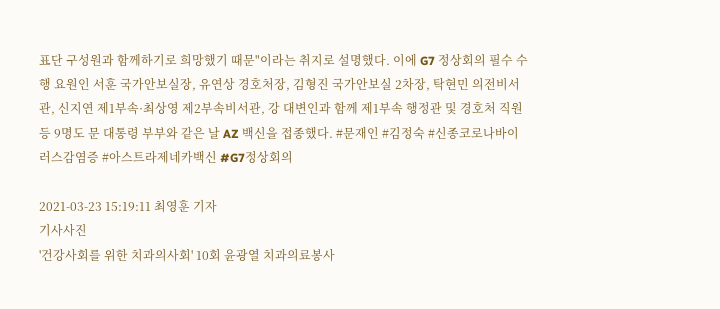표단 구성원과 함께하기로 희망했기 때문"이라는 취지로 설명했다. 이에 G7 정상회의 필수 수행 요원인 서훈 국가안보실장, 유연상 경호처장, 김형진 국가안보실 2차장, 탁현민 의전비서관, 신지연 제1부속·최상영 제2부속비서관, 강 대변인과 함께 제1부속 행정관 및 경호처 직원 등 9명도 문 대통령 부부와 같은 날 AZ 백신을 접종했다. #문재인 #김정숙 #신종코로나바이러스감염증 #아스트라제네카백신 #G7정상회의

2021-03-23 15:19:11 최영훈 기자
기사사진
'건강사회를 위한 치과의사회' 10회 윤광열 치과의료봉사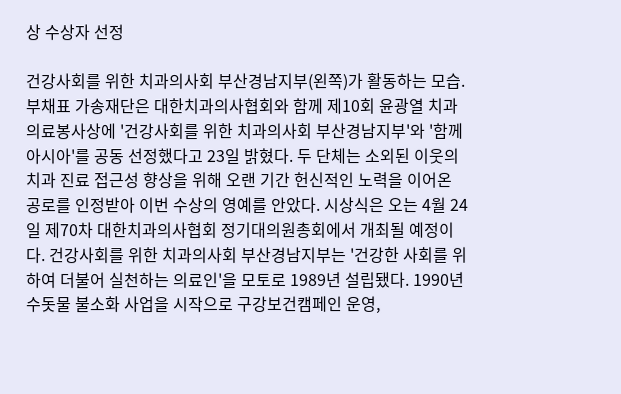상 수상자 선정

건강사회를 위한 치과의사회 부산경남지부(왼쪽)가 활동하는 모습. 부채표 가송재단은 대한치과의사협회와 함께 제10회 윤광열 치과의료봉사상에 '건강사회를 위한 치과의사회 부산경남지부'와 '함께 아시아'를 공동 선정했다고 23일 밝혔다. 두 단체는 소외된 이웃의 치과 진료 접근성 향상을 위해 오랜 기간 헌신적인 노력을 이어온 공로를 인정받아 이번 수상의 영예를 안았다. 시상식은 오는 4월 24일 제70차 대한치과의사협회 정기대의원총회에서 개최될 예정이다. 건강사회를 위한 치과의사회 부산경남지부는 '건강한 사회를 위하여 더불어 실천하는 의료인'을 모토로 1989년 설립됐다. 1990년 수돗물 불소화 사업을 시작으로 구강보건캠페인 운영,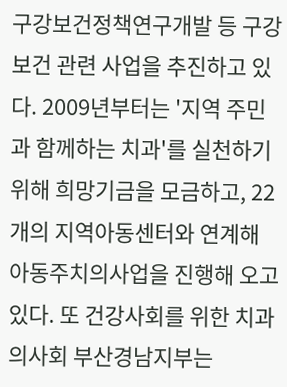구강보건정책연구개발 등 구강보건 관련 사업을 추진하고 있다. 2009년부터는 '지역 주민과 함께하는 치과'를 실천하기 위해 희망기금을 모금하고, 22개의 지역아동센터와 연계해 아동주치의사업을 진행해 오고 있다. 또 건강사회를 위한 치과의사회 부산경남지부는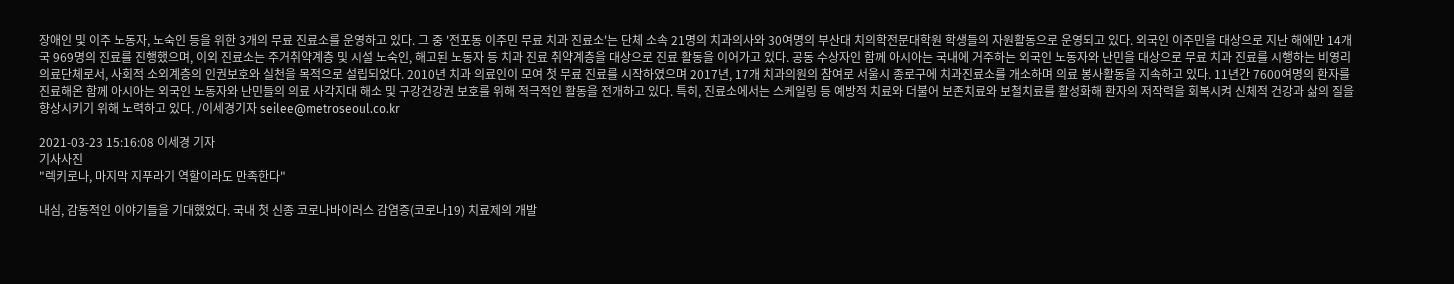장애인 및 이주 노동자, 노숙인 등을 위한 3개의 무료 진료소를 운영하고 있다. 그 중 '전포동 이주민 무료 치과 진료소'는 단체 소속 21명의 치과의사와 30여명의 부산대 치의학전문대학원 학생들의 자원활동으로 운영되고 있다. 외국인 이주민을 대상으로 지난 해에만 14개국 969명의 진료를 진행했으며, 이외 진료소는 주거취약계층 및 시설 노숙인, 해고된 노동자 등 치과 진료 취약계층을 대상으로 진료 활동을 이어가고 있다. 공동 수상자인 함께 아시아는 국내에 거주하는 외국인 노동자와 난민을 대상으로 무료 치과 진료를 시행하는 비영리의료단체로서, 사회적 소외계층의 인권보호와 실천을 목적으로 설립되었다. 2010년 치과 의료인이 모여 첫 무료 진료를 시작하였으며 2017년, 17개 치과의원의 참여로 서울시 종로구에 치과진료소를 개소하며 의료 봉사활동을 지속하고 있다. 11년간 7600여명의 환자를 진료해온 함께 아시아는 외국인 노동자와 난민들의 의료 사각지대 해소 및 구강건강권 보호를 위해 적극적인 활동을 전개하고 있다. 특히, 진료소에서는 스케일링 등 예방적 치료와 더불어 보존치료와 보철치료를 활성화해 환자의 저작력을 회복시켜 신체적 건강과 삶의 질을 향상시키기 위해 노력하고 있다. /이세경기자 seilee@metroseoul.co.kr

2021-03-23 15:16:08 이세경 기자
기사사진
"렉키로나, 마지막 지푸라기 역할이라도 만족한다"

내심, 감동적인 이야기들을 기대했었다. 국내 첫 신종 코로나바이러스 감염증(코로나19) 치료제의 개발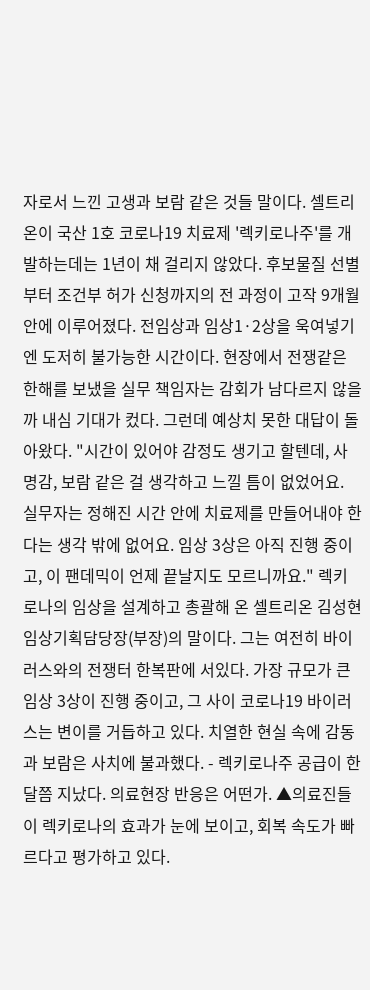자로서 느낀 고생과 보람 같은 것들 말이다. 셀트리온이 국산 1호 코로나19 치료제 '렉키로나주'를 개발하는데는 1년이 채 걸리지 않았다. 후보물질 선별부터 조건부 허가 신청까지의 전 과정이 고작 9개월 안에 이루어졌다. 전임상과 임상1·2상을 욱여넣기엔 도저히 불가능한 시간이다. 현장에서 전쟁같은 한해를 보냈을 실무 책임자는 감회가 남다르지 않을까 내심 기대가 컸다. 그런데 예상치 못한 대답이 돌아왔다. "시간이 있어야 감정도 생기고 할텐데, 사명감, 보람 같은 걸 생각하고 느낄 틈이 없었어요. 실무자는 정해진 시간 안에 치료제를 만들어내야 한다는 생각 밖에 없어요. 임상 3상은 아직 진행 중이고, 이 팬데믹이 언제 끝날지도 모르니까요." 렉키로나의 임상을 설계하고 총괄해 온 셀트리온 김성현 임상기획담당장(부장)의 말이다. 그는 여전히 바이러스와의 전쟁터 한복판에 서있다. 가장 규모가 큰 임상 3상이 진행 중이고, 그 사이 코로나19 바이러스는 변이를 거듭하고 있다. 치열한 현실 속에 감동과 보람은 사치에 불과했다. - 렉키로나주 공급이 한달쯤 지났다. 의료현장 반응은 어떤가. ▲의료진들이 렉키로나의 효과가 눈에 보이고, 회복 속도가 빠르다고 평가하고 있다.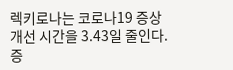렉키로나는 코로나19 증상 개선 시간을 3.43일 줄인다. 증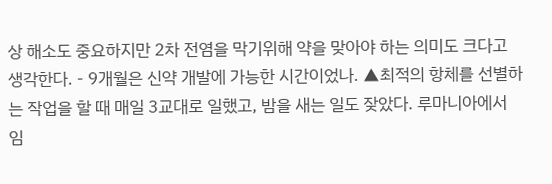상 해소도 중요하지만 2차 전염을 막기위해 약을 맞아야 하는 의미도 크다고 생각한다. - 9개월은 신약 개발에 가능한 시간이었나. ▲최적의 항체를 선별하는 작업을 할 때 매일 3교대로 일했고, 밤을 새는 일도 잦았다. 루마니아에서 임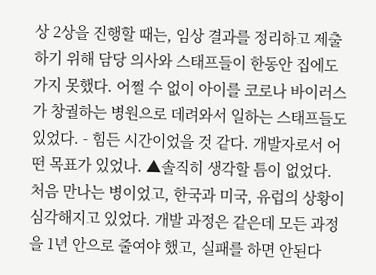상 2상을 진행할 때는, 임상 결과를 정리하고 제출하기 위해 담당 의사와 스태프들이 한동안 집에도 가지 못했다. 어쩔 수 없이 아이를 코로나 바이러스가 창궐하는 병원으로 데려와서 일하는 스태프들도 있었다. - 힘든 시간이었을 것 같다. 개발자로서 어떤 목표가 있었나. ▲솔직히 생각할 틈이 없었다. 처음 만나는 병이었고, 한국과 미국, 유럽의 상황이 심각해지고 있었다. 개발 과정은 같은데 모든 과정을 1년 안으로 줄여야 했고, 실패를 하면 안된다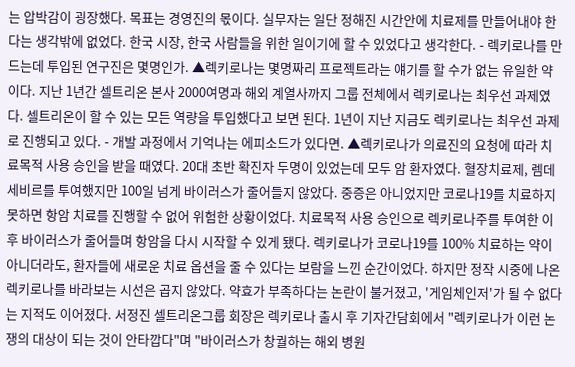는 압박감이 굉장했다. 목표는 경영진의 몫이다. 실무자는 일단 정해진 시간안에 치료제를 만들어내야 한다는 생각밖에 없었다. 한국 시장, 한국 사람들을 위한 일이기에 할 수 있었다고 생각한다. - 렉키로나를 만드는데 투입된 연구진은 몇명인가. ▲렉키로나는 몇명짜리 프로젝트라는 얘기를 할 수가 없는 유일한 약이다. 지난 1년간 셀트리온 본사 2000여명과 해외 계열사까지 그룹 전체에서 렉키로나는 최우선 과제였다. 셀트리온이 할 수 있는 모든 역량을 투입했다고 보면 된다. 1년이 지난 지금도 렉키로나는 최우선 과제로 진행되고 있다. - 개발 과정에서 기억나는 에피소드가 있다면. ▲렉키로나가 의료진의 요청에 따라 치료목적 사용 승인을 받을 때였다. 20대 초반 확진자 두명이 있었는데 모두 암 환자였다. 혈장치료제, 렘데세비르를 투여했지만 100일 넘게 바이러스가 줄어들지 않았다. 중증은 아니었지만 코로나19를 치료하지 못하면 항암 치료를 진행할 수 없어 위험한 상황이었다. 치료목적 사용 승인으로 렉키로나주를 투여한 이후 바이러스가 줄어들며 항암을 다시 시작할 수 있게 됐다. 렉키로나가 코로나19를 100% 치료하는 약이 아니더라도, 환자들에 새로운 치료 옵션을 줄 수 있다는 보람을 느낀 순간이었다. 하지만 정작 시중에 나온 렉키로나를 바라보는 시선은 곱지 않았다. 약효가 부족하다는 논란이 불거졌고, '게임체인저'가 될 수 없다는 지적도 이어졌다. 서정진 셀트리온그룹 회장은 렉키로나 출시 후 기자간담회에서 "렉키로나가 이런 논쟁의 대상이 되는 것이 안타깝다"며 "바이러스가 창궐하는 해외 병원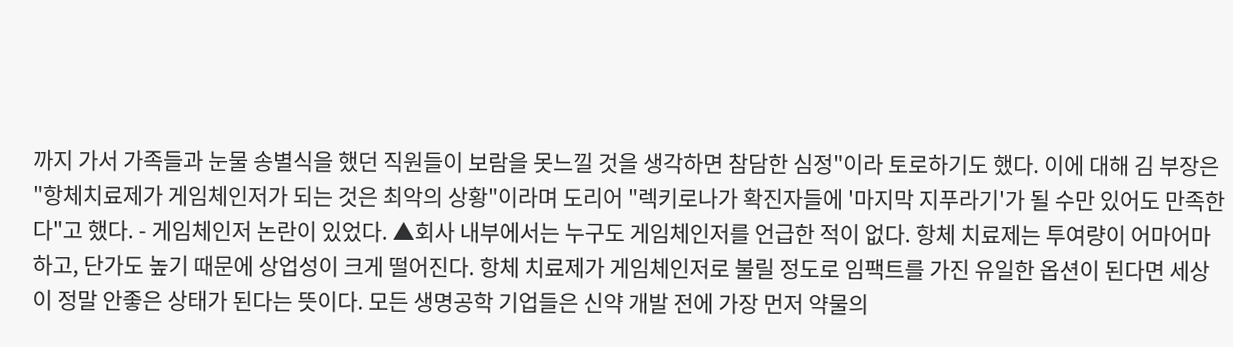까지 가서 가족들과 눈물 송별식을 했던 직원들이 보람을 못느낄 것을 생각하면 참담한 심정"이라 토로하기도 했다. 이에 대해 김 부장은 "항체치료제가 게임체인저가 되는 것은 최악의 상황"이라며 도리어 "렉키로나가 확진자들에 '마지막 지푸라기'가 될 수만 있어도 만족한다"고 했다. - 게임체인저 논란이 있었다. ▲회사 내부에서는 누구도 게임체인저를 언급한 적이 없다. 항체 치료제는 투여량이 어마어마 하고, 단가도 높기 때문에 상업성이 크게 떨어진다. 항체 치료제가 게임체인저로 불릴 정도로 임팩트를 가진 유일한 옵션이 된다면 세상이 정말 안좋은 상태가 된다는 뜻이다. 모든 생명공학 기업들은 신약 개발 전에 가장 먼저 약물의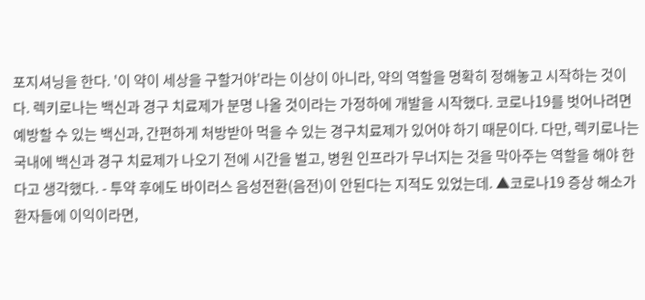포지셔닝을 한다. '이 약이 세상을 구할거야'라는 이상이 아니라, 약의 역할을 명확히 정해놓고 시작하는 것이다. 렉키로나는 백신과 경구 치료제가 분명 나올 것이라는 가정하에 개발을 시작했다. 코로나19를 벗어나려면 예방할 수 있는 백신과, 간편하게 처방받아 먹을 수 있는 경구치료제가 있어야 하기 때문이다. 다만, 렉키로나는 국내에 백신과 경구 치료제가 나오기 전에 시간을 벌고, 병원 인프라가 무너지는 것을 막아주는 역할을 해야 한다고 생각했다. - 투약 후에도 바이러스 음성전환(음전)이 안된다는 지적도 있었는데. ▲코로나19 증상 해소가 환자들에 이익이라면,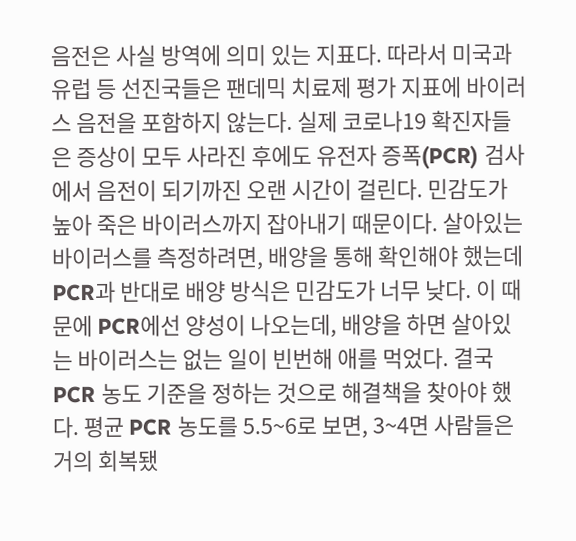음전은 사실 방역에 의미 있는 지표다. 따라서 미국과 유럽 등 선진국들은 팬데믹 치료제 평가 지표에 바이러스 음전을 포함하지 않는다. 실제 코로나19 확진자들은 증상이 모두 사라진 후에도 유전자 증폭(PCR) 검사에서 음전이 되기까진 오랜 시간이 걸린다. 민감도가 높아 죽은 바이러스까지 잡아내기 때문이다. 살아있는 바이러스를 측정하려면, 배양을 통해 확인해야 했는데 PCR과 반대로 배양 방식은 민감도가 너무 낮다. 이 때문에 PCR에선 양성이 나오는데, 배양을 하면 살아있는 바이러스는 없는 일이 빈번해 애를 먹었다. 결국 PCR 농도 기준을 정하는 것으로 해결책을 찾아야 했다. 평균 PCR 농도를 5.5~6로 보면, 3~4면 사람들은 거의 회복됐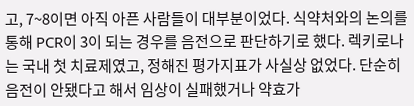고, 7~8이면 아직 아픈 사람들이 대부분이었다. 식약처와의 논의를 통해 PCR이 3이 되는 경우를 음전으로 판단하기로 했다. 렉키로나는 국내 첫 치료제였고, 정해진 평가지표가 사실상 없었다. 단순히 음전이 안됐다고 해서 임상이 실패했거나 약효가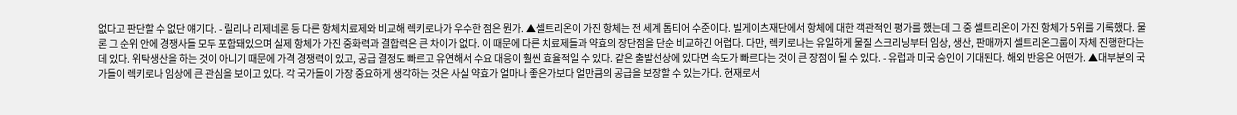없다고 판단할 수 없단 얘기다. - 릴리나 리제네론 등 다른 항체치료제와 비교해 렉키로나가 우수한 점은 뭔가. ▲셀트리온이 가진 항체는 전 세계 톱티어 수준이다. 빌게이츠재단에서 항체에 대한 객관적인 평가를 했는데 그 중 셀트리온이 가진 항체가 5위를 기록했다. 물론 그 순위 안에 경쟁사들 모두 포함돼있으며 실제 항체가 가진 중화력과 결합력은 큰 차이가 없다. 이 때문에 다른 치료제들과 약효의 장단점을 단순 비교하긴 어렵다. 다만, 렉키로나는 유일하게 물질 스크리닝부터 임상, 생산, 판매까지 셀트리온그룹이 자체 진행한다는 데 있다. 위탁생산을 하는 것이 아니기 때문에 가격 경쟁력이 있고, 공급 결정도 빠르고 유연해서 수요 대응이 훨씬 효율적일 수 있다. 같은 출발선상에 있다면 속도가 빠르다는 것이 큰 장점이 될 수 있다. - 유럽과 미국 승인이 기대된다. 해외 반응은 어떤가. ▲대부분의 국가들이 렉키로나 임상에 큰 관심을 보이고 있다. 각 국가들이 가장 중요하게 생각하는 것은 사실 약효가 얼마나 좋은가보다 얼만큼의 공급을 보장할 수 있는가다. 현재로서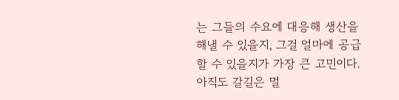는 그들의 수요에 대응해 생산을 해낼 수 있을지, 그걸 얼마에 공급할 수 있을지가 가장 큰 고민이다. 아직도 갈길은 멀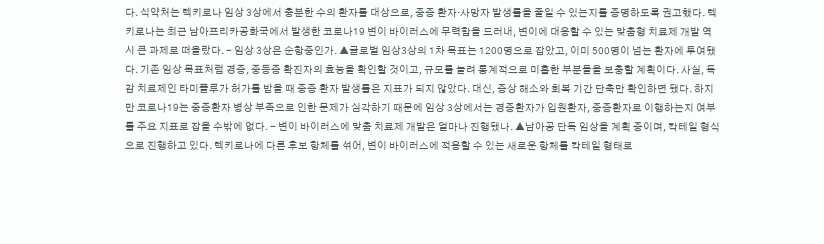다. 식약처는 렉키로나 임상 3상에서 충분한 수의 환자를 대상으로, 중증 환자·사망자 발생률을 줄일 수 있는지를 증명하도록 권고했다. 렉키로나는 최근 남아프리카공화국에서 발생한 코로나19 변이 바이러스에 무력함을 드러내, 변이에 대응할 수 있는 맞춤형 치료제 개발 역시 큰 과제로 떠올랐다. - 임상 3상은 순항중인가. ▲글로벌 임상3상의 1차 목표는 1200명으로 잡았고, 이미 500명이 넘는 환자에 투여됐다. 기존 임상 목표처럼 경증, 중등증 확진자의 효능을 확인할 것이고, 규모를 늘려 통계적으로 미흡한 부분들을 보충할 계획이다. 사실, 독감 치료제인 타미플루가 허가를 받을 때 중증 환자 발생률은 지표가 되지 않았다. 대신, 증상 해소와 회복 기간 단축만 확인하면 됐다. 하지만 코로나19는 중증환자 병상 부족으로 인한 문제가 심각하기 때문에 임상 3상에서는 경증환자가 입원환자, 중증환자로 이행하는지 여부를 주요 지표로 잡을 수밖에 없다. - 변이 바이러스에 맞춤 치료제 개발은 얼마나 진행됐나. ▲남아공 단독 임상을 계획 중이며, 칵테일 형식으로 진행하고 있다. 렉키로나에 다른 후보 항체를 섞어, 변이 바이러스에 적용할 수 있는 새로운 항체를 칵테일 형태로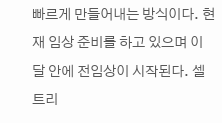빠르게 만들어내는 방식이다. 현재 임상 준비를 하고 있으며 이 달 안에 전임상이 시작된다. 셀트리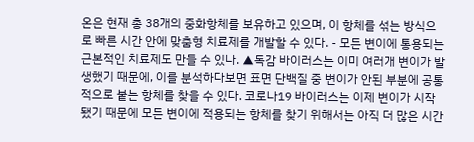온은 현재 총 38개의 중화항체를 보유하고 있으며, 이 항체를 섞는 방식으로 빠른 시간 안에 맞춤형 치료제를 개발할 수 있다. - 모든 변이에 통용되는 근본적인 치료제도 만들 수 있나. ▲독감 바이러스는 이미 여러개 변이가 발생했기 때문에, 이를 분석하다보면 표면 단백질 중 변이가 안된 부분에 공통적으로 붙는 항체를 찾을 수 있다. 코로나19 바이러스는 이제 변이가 시작됐기 때문에 모든 변이에 적용되는 항체를 찾기 위해서는 아직 더 많은 시간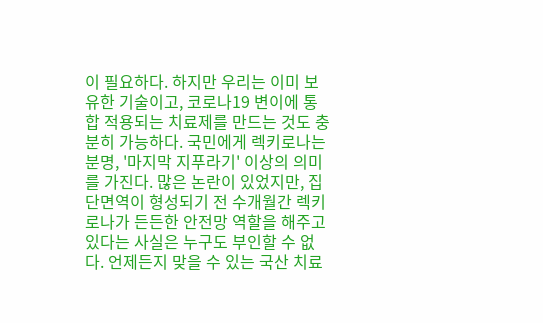이 필요하다. 하지만 우리는 이미 보유한 기술이고, 코로나19 변이에 통합 적용되는 치료제를 만드는 것도 충분히 가능하다. 국민에게 렉키로나는 분명, '마지막 지푸라기' 이상의 의미를 가진다. 많은 논란이 있었지만, 집단면역이 형성되기 전 수개월간 렉키로나가 든든한 안전망 역할을 해주고 있다는 사실은 누구도 부인할 수 없다. 언제든지 맞을 수 있는 국산 치료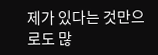제가 있다는 것만으로도 많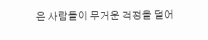은 사람들이 무거운 걱정을 덜어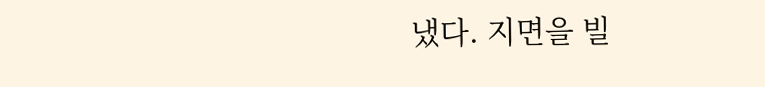냈다. 지면을 빌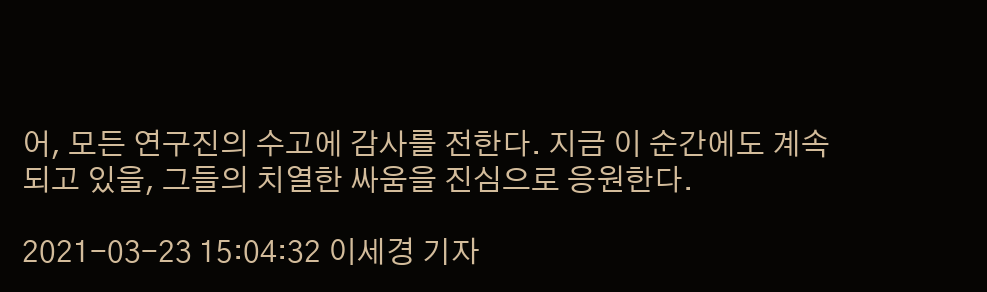어, 모든 연구진의 수고에 감사를 전한다. 지금 이 순간에도 계속되고 있을, 그들의 치열한 싸움을 진심으로 응원한다.

2021-03-23 15:04:32 이세경 기자